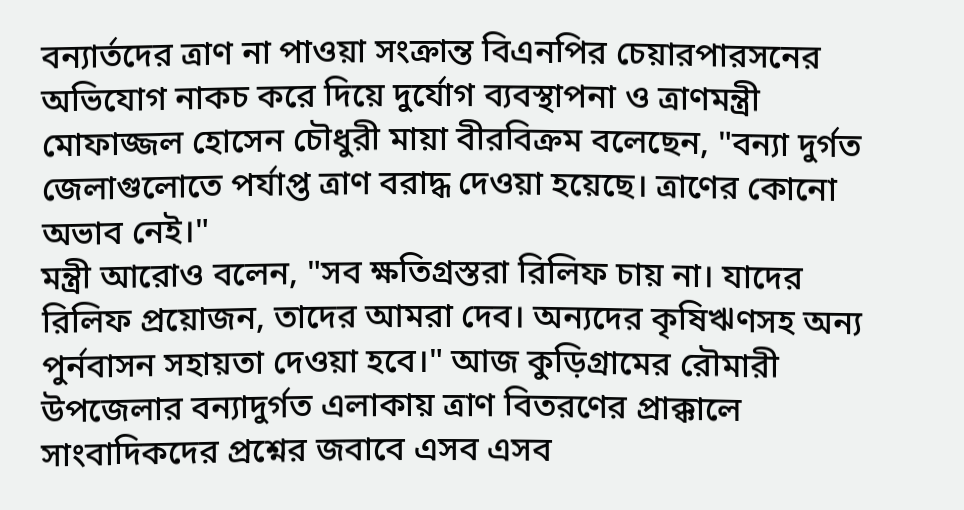বন্যার্তদের ত্রাণ না পাওয়া সংক্রান্ত বিএনপির চেয়ারপারসনের অভিযোগ নাকচ করে দিয়ে দুর্যোগ ব্যবস্থাপনা ও ত্রাণমন্ত্রী মোফাজ্জল হোসেন চৌধুরী মায়া বীরবিক্রম বলেছেন, "বন্যা দুর্গত জেলাগুলোতে পর্যাপ্ত ত্রাণ বরাদ্ধ দেওয়া হয়েছে। ত্রাণের কোনো অভাব নেই।"
মন্ত্রী আরোও বলেন, "সব ক্ষতিগ্রস্তরা রিলিফ চায় না। যাদের রিলিফ প্রয়োজন, তাদের আমরা দেব। অন্যদের কৃষিঋণসহ অন্য পুর্নবাসন সহায়তা দেওয়া হবে।" আজ কুড়িগ্রামের রৌমারী উপজেলার বন্যাদুর্গত এলাকায় ত্রাণ বিতরণের প্রাক্কালে সাংবাদিকদের প্রশ্নের জবাবে এসব এসব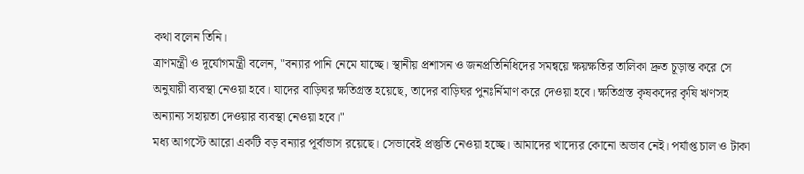কথা বলেন তিনি।
ত্রাণমন্ত্রী ও দূর্যোগমন্ত্রী বলেন, "বন্যার পানি নেমে যাচ্ছে। স্থানীয় প্রশাসন ও জনপ্রতিনিধিদের সমন্বয়ে ক্ষয়ক্ষতির তালিকা দ্রুত চূড়ান্ত করে সে অনুযায়ী ব্যবস্থা নেওয়া হবে। যাদের বাড়িঘর ক্ষতিগ্রস্ত হয়েছে, তাদের বাড়িঘর পুনঃর্নিমাণ করে দেওয়া হবে। ক্ষতিগ্রস্ত কৃষকদের কৃষি ঋণসহ অন্যান্য সহায়তা দেওয়ার ব্যবস্থা নেওয়া হবে।"
মধ্য আগস্টে আরো একটি বড় বন্যার পূর্বাভাস রয়েছে। সেভাবেই প্রস্তুতি নেওয়া হচ্ছে। আমাদের খাদ্যের কোনো অভাব নেই। পর্যাপ্ত চাল ও টাকা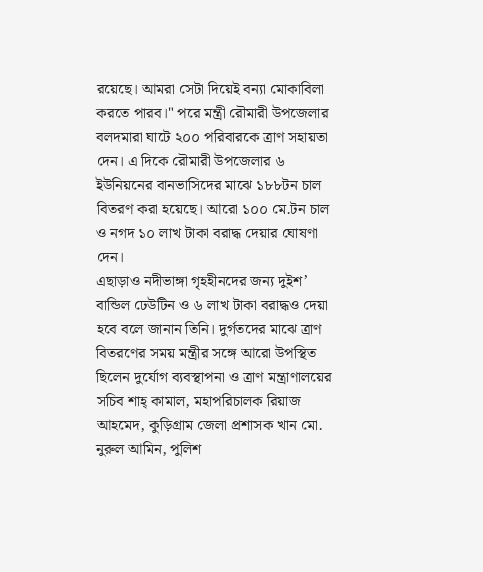রয়েছে। আমরা সেটা দিয়েই বন্যা মোকাবিলা করতে পারব।" পরে মন্ত্রী রৌমারী উপজেলার বলদমারা ঘাটে ২০০ পরিবারকে ত্রাণ সহায়তা দেন। এ দিকে রৌমারী উপজেলার ৬ ইউনিয়নের বানভাসিদের মাঝে ১৮৮টন চাল বিতরণ করা হয়েছে। আরো ১০০ মে.টন চাল ও নগদ ১০ লাখ টাকা বরাদ্ধ দেয়ার ঘোষণা দেন।
এছাড়াও নদীভাঙ্গা গৃহহীনদের জন্য দুইশ’ বান্ডিল ঢেউটিন ও ৬ লাখ টাকা বরাদ্ধও দেয়া হবে বলে জানান তিনি। দুর্গতদের মাঝে ত্রাণ বিতরণের সময় মন্ত্রীর সঙ্গে আরো উপস্থিত ছিলেন দুর্যোগ ব্যবস্থাপনা ও ত্রাণ মন্ত্রাণালয়ের সচিব শাহ্ কামাল, মহাপরিচালক রিয়াজ আহমেদ, কুড়িগ্রাম জেলা প্রশাসক খান মো. নুরুল আমিন, পুলিশ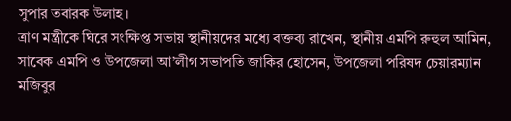সুপার তবারক উলাহ।
ত্রাণ মন্ত্রীকে ঘিরে সংক্ষিপ্ত সভায় স্থানীয়দের মধ্যে বক্তব্য রাখেন, স্থানীয় এমপি রুহুল আমিন, সাবেক এমপি ও উপজেলা আ’লীগ সভাপতি জাকির হোসেন, উপজেলা পরিষদ চেয়ারম্যান মজিবুর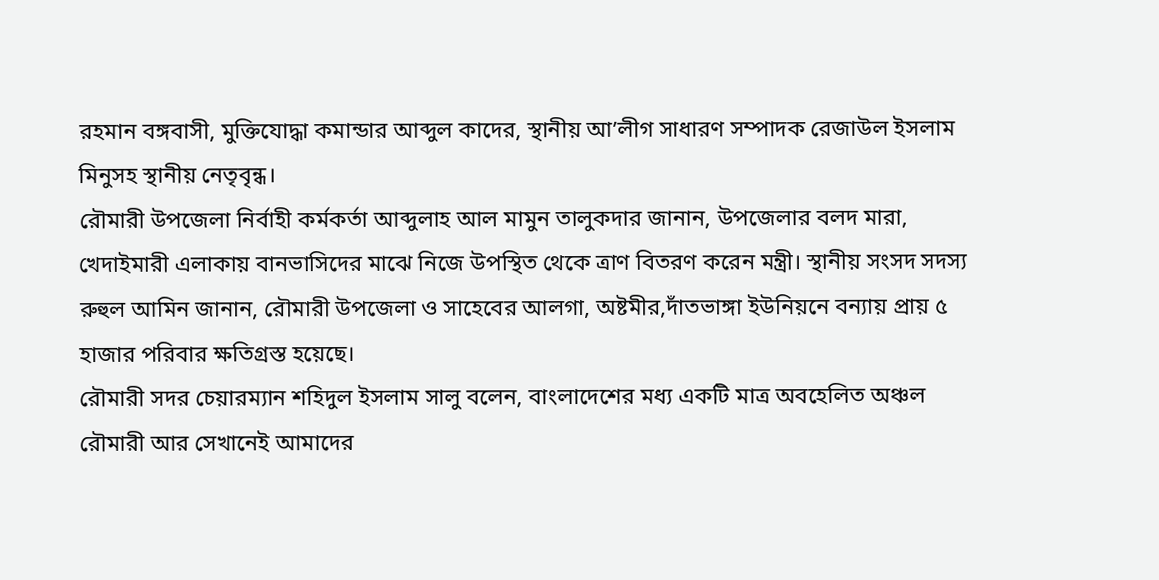রহমান বঙ্গবাসী, মুক্তিযোদ্ধা কমান্ডার আব্দুল কাদের, স্থানীয় আ’লীগ সাধারণ সম্পাদক রেজাউল ইসলাম মিনুসহ স্থানীয় নেতৃবৃন্ধ।
রৌমারী উপজেলা নির্বাহী কর্মকর্তা আব্দুলাহ আল মামুন তালুকদার জানান, উপজেলার বলদ মারা, খেদাইমারী এলাকায় বানভাসিদের মাঝে নিজে উপস্থিত থেকে ত্রাণ বিতরণ করেন মন্ত্রী। স্থানীয় সংসদ সদস্য রুহুল আমিন জানান, রৌমারী উপজেলা ও সাহেবের আলগা, অষ্টমীর,দাঁতভাঙ্গা ইউনিয়নে বন্যায় প্রায় ৫ হাজার পরিবার ক্ষতিগ্রস্ত হয়েছে।
রৌমারী সদর চেয়ারম্যান শহিদুল ইসলাম সালু বলেন, বাংলাদেশের মধ্য একটি মাত্র অবহেলিত অঞ্চল রৌমারী আর সেখানেই আমাদের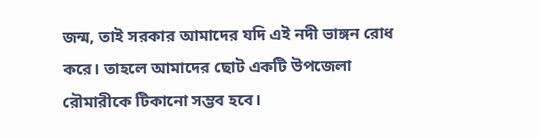জন্ম, তাই সরকার আমাদের যদি এই নদী ভাঙ্গন রোধ করে। তাহলে আমাদের ছোট একটি উপজেলা রৌমারীকে টিকানো সম্ভব হবে।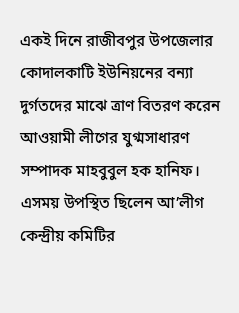একই দিনে রাজীবপুর উপজেলার কোদালকাটি ইউনিয়নের বন্যা দুর্গতদের মাঝে ত্রাণ বিতরণ করেন আওয়ামী লীগের যুগ্মসাধারণ সম্পাদক মাহবুবুল হক হানিফ। এসময় উপস্থিত ছিলেন আ’লীগ কেন্দ্রীয় কমিটির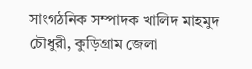সাংগঠনিক সম্পাদক খালিদ মাহমুদ চৌধুরী, কুড়িগ্রাম জেলা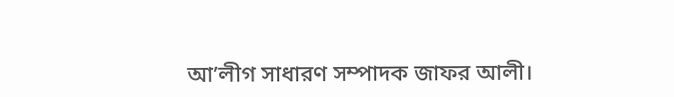আ’লীগ সাধারণ সম্পাদক জাফর আলী।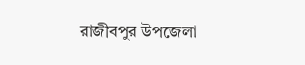রাজীবপুর উপজেলা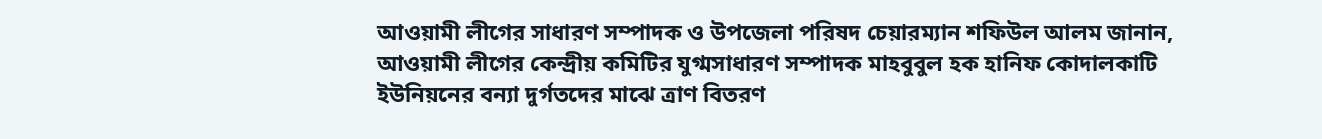আওয়ামী লীগের সাধারণ সম্পাদক ও উপজেলা পরিষদ চেয়ারম্যান শফিউল আলম জানান, আওয়ামী লীগের কেন্দ্রীয় কমিটির যুগ্মসাধারণ সম্পাদক মাহবুবুল হক হানিফ কোদালকাটি ইউনিয়নের বন্যা দুর্গতদের মাঝে ত্রাণ বিতরণ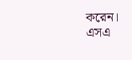করেন।
এসএ